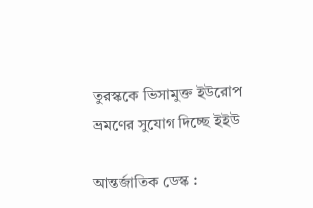তুরস্ককে ভিসামুক্ত ইউরোপ ভ্রমণের সুযোগ দিচ্ছে ইইউ

আন্তর্জাতিক ডেস্ক :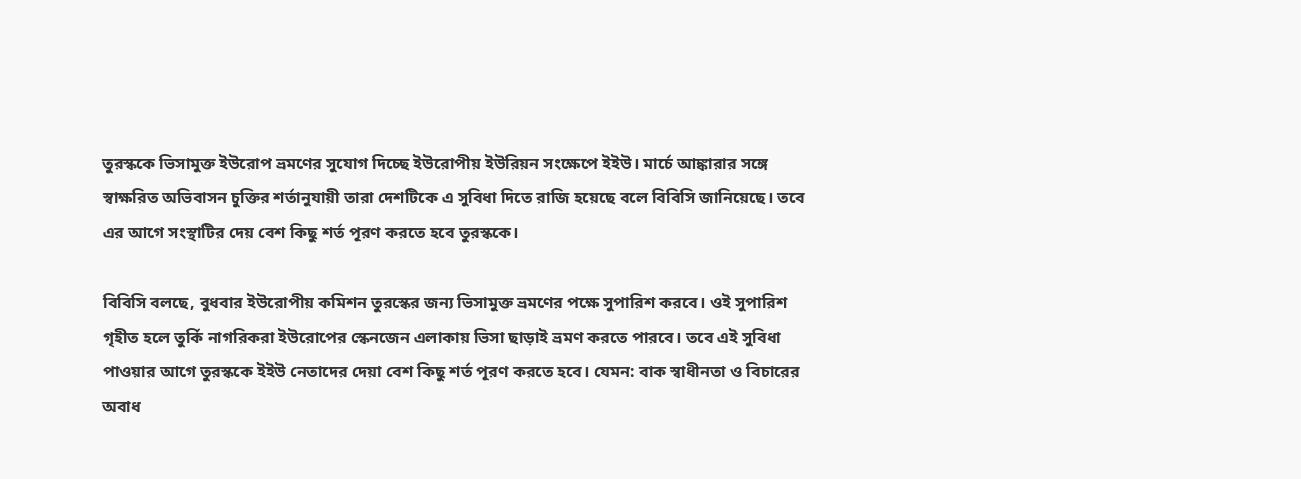তুরস্ককে ভিসামুক্ত ইউরোপ ভ্রমণের সুযোগ দিচ্ছে ইউরোপীয় ইউরিয়ন সংক্ষেপে ইইউ। মার্চে আঙ্কারার সঙ্গে স্বাক্ষরিত অভিবাসন চুক্তির শর্তানুযায়ী তারা দেশটিকে এ সুবিধা দিতে রাজি হয়েছে বলে বিবিসি জানিয়েছে। তবে এর আগে সংস্থাটির দেয় বেশ কিছু শর্ত পূরণ করতে হবে তুরস্ককে।

বিবিসি বলছে, বুধবার ইউরোপীয় কমিশন তুরস্কের জন্য ভিসামুক্ত ভ্রমণের পক্ষে সুপারিশ করবে। ওই সুপারিশ গৃহীত হলে তুর্কি নাগরিকরা ইউরোপের স্কেনজেন এলাকায় ভিসা ছাড়াই ভ্রমণ করতে পারবে। তবে এই সুবিধা পাওয়ার আগে তুরস্ককে ইইউ নেতাদের দেয়া বেশ কিছু শর্ত পূরণ করতে হবে। যেমন: বাক স্বাধীনতা ও বিচারের অবাধ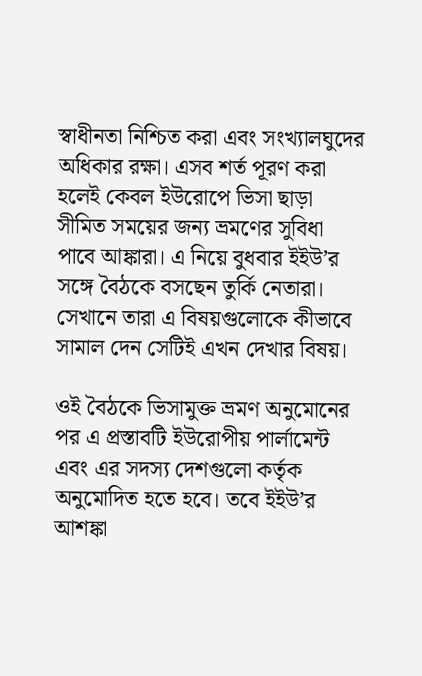স্বাধীনতা নিশ্চিত করা এবং সংখ্যালঘুদের অধিকার রক্ষা। এসব শর্ত পূরণ করা হলেই কেবল ইউরোপে ভিসা ছাড়া সীমিত সময়ের জন্য ভ্রমণের সুবিধা পাবে আঙ্কারা। এ নিয়ে বুধবার ইইউ’র সঙ্গে বৈঠকে বসছেন তুর্কি নেতারা। সেখানে তারা এ বিষয়গুলোকে কীভাবে সামাল দেন সেটিই এখন দেখার বিষয়।

ওই বৈঠকে ভিসামুক্ত ভ্রমণ অনুমোনের পর এ প্রস্তাবটি ইউরোপীয় পার্লামেন্ট এবং এর সদস্য দেশগুলো কর্তৃক অনুমোদিত হতে হবে। তবে ইইউ’র আশঙ্কা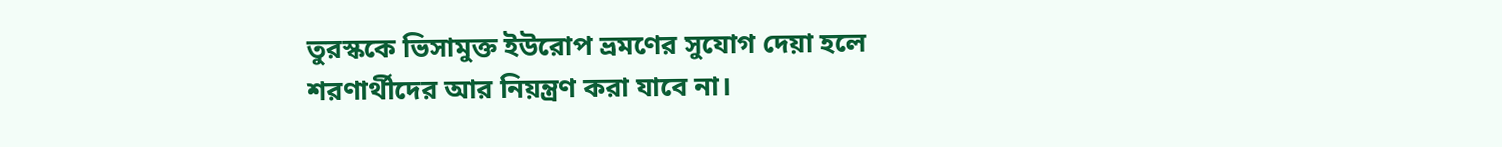তুরস্ককে ভিসামুক্ত ইউরোপ ভ্রমণের সুযোগ দেয়া হলে শরণার্থীদের আর নিয়ন্ত্রণ করা যাবে না।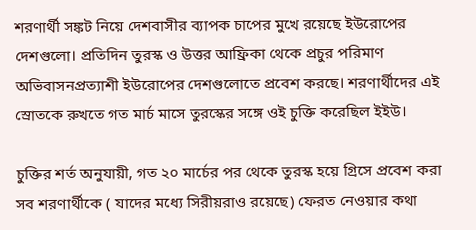শরণার্থী সঙ্কট নিয়ে দেশবাসীর ব্যাপক চাপের মুখে রয়েছে ইউরোপের দেশগুলো। প্রতিদিন তুরস্ক ও উত্তর আফ্রিকা থেকে প্রচুর পরিমাণ অভিবাসনপ্রত্যাশী ইউরোপের দেশগুলোতে প্রবেশ করছে। শরণার্থীদের এই স্রোতকে রুখতে গত মার্চ মাসে তুরস্কের সঙ্গে ওই চুক্তি করেছিল ইইউ।

চুক্তির শর্ত অনুযায়ী, গত ২০ মার্চের পর থেকে তুরস্ক হয়ে গ্রিসে প্রবেশ করা সব শরণার্থীকে ( যাদের মধ্যে সিরীয়রাও রয়েছে) ফেরত নেওয়ার কথা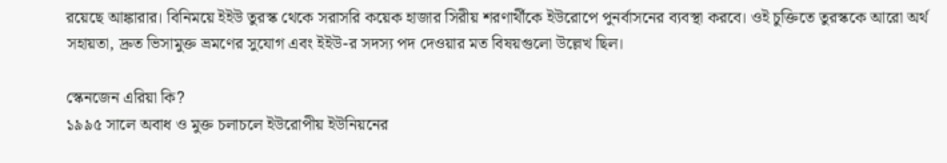রয়েছে আঙ্কারার। বিনিময়ে ইইউ তুরস্ক থেকে সরাসরি কয়েক হাজার সিরীয় শরণার্থীকে ইউরোপে পুনর্বাসনের ব্যবস্থা করবে। ওই চুক্তিতে তুরস্ককে আরো অর্থ সহায়তা, দ্রুত ভিসামুক্ত ভ্রমণের সুযোগ এবং ইইউ-র সদস্য পদ দেওয়ার মত বিষয়গুলো উল্লেখ ছিল।

স্কেনজেন এরিয়া কি?
১৯৯৫ সালে অবাধ ও মুক্ত চলাচলে ইউরোপীয় ইউনিয়নের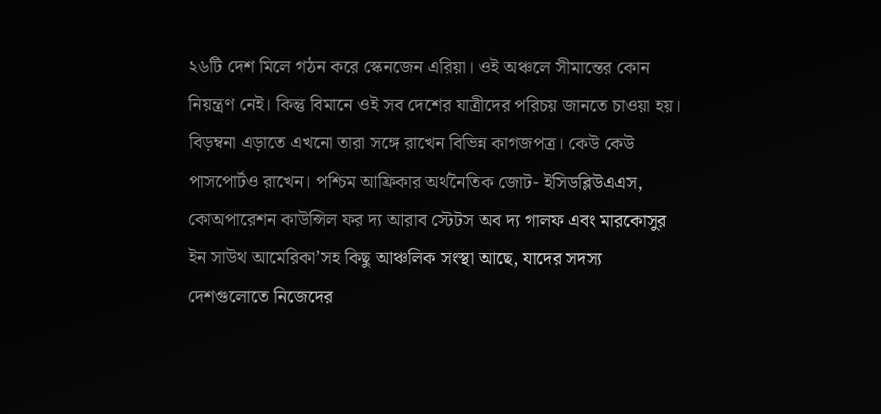২৬টি দেশ মিলে গঠন করে স্কেনজেন এরিয়া। ওই অঞ্চলে সীমান্তের কোন নিয়ন্ত্রণ নেই। কিন্তু বিমানে ওই সব দেশের যাত্রীদের পরিচয় জানতে চাওয়া হয়। বিড়ম্বনা এড়াতে এখনো তারা সঙ্গে রাখেন বিভিন্ন কাগজপত্র। কেউ কেউ পাসপোর্টও রাখেন। পশ্চিম আফ্রিকার অর্থনৈতিক জোট- ইসিডব্লিউএএস, কোঅপারেশন কাউন্সিল ফর দ্য আরাব স্টেটস অব দ্য গালফ এবং মারকোসুর ইন সাউথ আমেরিকা’সহ কিছু আঞ্চলিক সংস্থা আছে, যাদের সদস্য দেশগুলোতে নিজেদের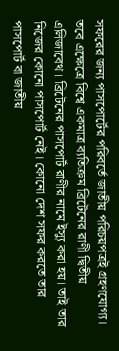সফরের জন্য পাসপোর্টের পরিবর্তে জাতীয় পরিচয়পত্রই গ্রহণযোগ্য। তবে এক্ষেত্রে বিশ্বে একমাত্র ব্যতিক্রম ব্রিটেনের রাণী দ্বিতীয় এলিজাবেথ। ব্রিটেনের পাসপোর্ট রাণীর নামে ইস্যু করা হয়। তাই তার নিজের কোনো পাসপোর্ট নেই। কোনো দেশ সফর করতে তার পাসপোর্ট বা জাতীয়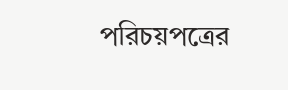পরিচয়পত্রের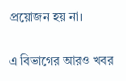প্রয়োজন হয় না।

এ বিভাগের আরও খবর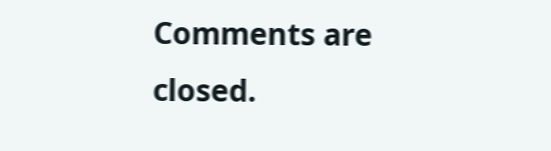Comments are closed.